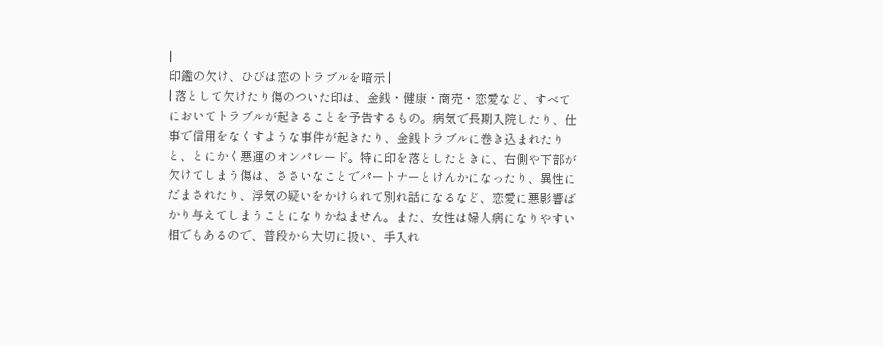|
印鑑の欠け、ひびは恋のトラブルを暗示 |
| 落として欠けたり傷のついた印は、金銭・健康・商売・恋愛など、すべてにおいてトラブルが起きることを予告するもの。病気で長期入院したり、仕事で信用をなくすような事件が起きたり、金銭トラブルに巻き込まれたりと、とにかく悪運のオンパレード。特に印を落としたときに、右側や下部が欠けてしまう傷は、ささいなことでパートナーとけんかになったり、異性にだまされたり、浮気の疑いをかけられて別れ話になるなど、恋愛に悪影響ばかり与えてしまうことになりかねません。また、女性は婦人病になりやすい相でもあるので、普段から大切に扱い、手入れ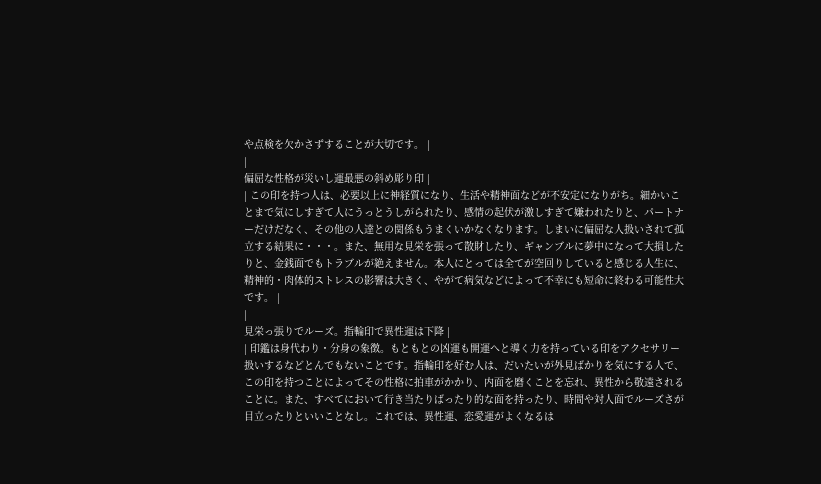や点検を欠かさずすることが大切です。 |
|
偏屈な性格が災いし運最悪の斜め彫り印 |
| この印を持つ人は、必要以上に神経質になり、生活や精神面などが不安定になりがち。細かいことまで気にしすぎて人にうっとうしがられたり、感情の起伏が激しすぎて嫌われたりと、パートナーだけだなく、その他の人達との関係もうまくいかなくなります。しまいに偏屈な人扱いされて孤立する結果に・・・。また、無用な見栄を張って散財したり、ギャンブルに夢中になって大損したりと、金銭面でもトラブルが絶えません。本人にとっては全てが空回りしていると感じる人生に、精神的・肉体的ストレスの影響は大きく、やがて病気などによって不幸にも短命に終わる可能性大です。 |
|
見栄っ張りでルーズ。指輪印で異性運は下降 |
| 印鑑は身代わり・分身の象徴。もともとの凶運も開運へと導く力を持っている印をアクセサリー扱いするなどとんでもないことです。指輪印を好む人は、だいたいが外見ばかりを気にする人で、この印を持つことによってその性格に拍車がかかり、内面を磨くことを忘れ、異性から敬遠されることに。また、すべてにおいて行き当たりばったり的な面を持ったり、時間や対人面でルーズさが目立ったりといいことなし。これでは、異性運、恋愛運がよくなるは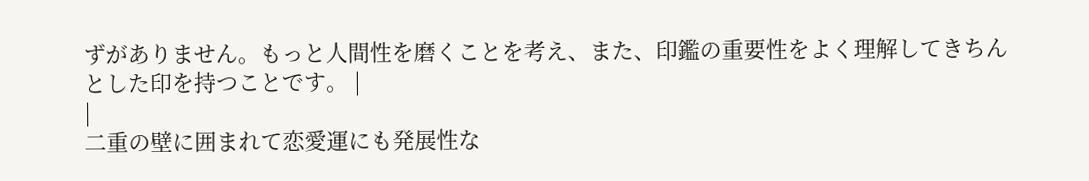ずがありません。もっと人間性を磨くことを考え、また、印鑑の重要性をよく理解してきちんとした印を持つことです。 |
|
二重の壁に囲まれて恋愛運にも発展性な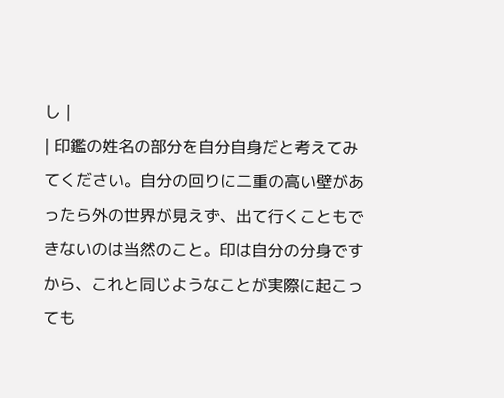し |
| 印鑑の姓名の部分を自分自身だと考えてみてください。自分の回りに二重の高い壁があったら外の世界が見えず、出て行くこともできないのは当然のこと。印は自分の分身ですから、これと同じようなことが実際に起こっても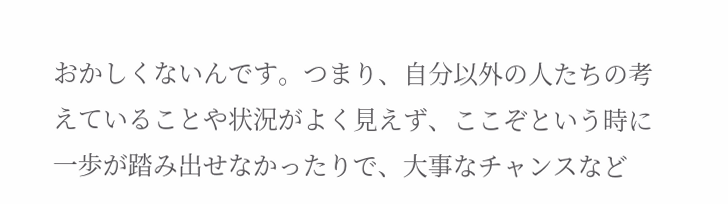おかしくないんです。つまり、自分以外の人たちの考えていることや状況がよく見えず、ここぞという時に一歩が踏み出せなかったりで、大事なチャンスなど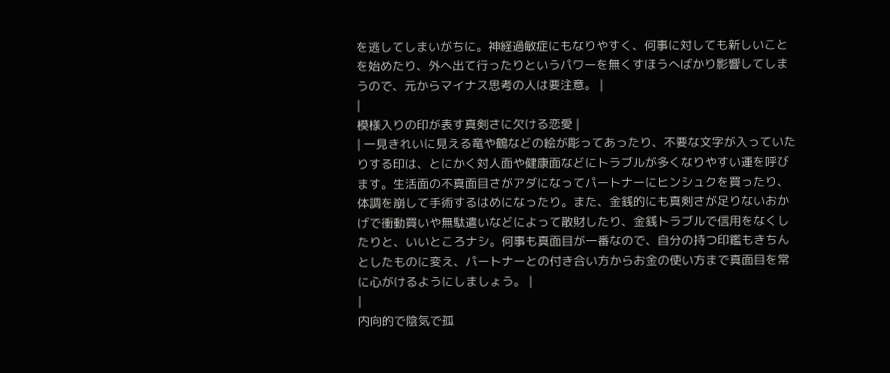を逃してしまいがちに。神経過敏症にもなりやすく、何事に対しても新しいことを始めたり、外へ出て行ったりというパワーを無くすほうへばかり影響してしまうので、元からマイナス思考の人は要注意。 |
|
模様入りの印が表す真剣さに欠ける恋愛 |
| 一見きれいに見える竜や鶴などの絵が彫ってあったり、不要な文字が入っていたりする印は、とにかく対人面や健康面などにトラブルが多くなりやすい運を呼びます。生活面の不真面目さがアダになってパートナーにヒンシュクを買ったり、体調を崩して手術するはめになったり。また、金銭的にも真剣さが足りないおかげで衝動買いや無駄遣いなどによって散財したり、金銭トラブルで信用をなくしたりと、いいところナシ。何事も真面目が一番なので、自分の持つ印鑑もきちんとしたものに変え、パートナーとの付き合い方からお金の使い方まで真面目を常に心がけるようにしましょう。 |
|
内向的で陰気で孤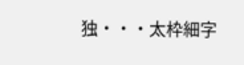独・・・太枠細字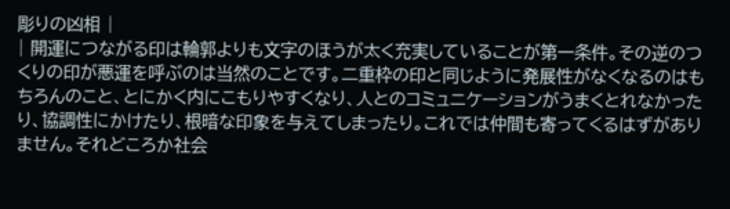彫りの凶相 |
| 開運につながる印は輪郭よりも文字のほうが太く充実していることが第一条件。その逆のつくりの印が悪運を呼ぶのは当然のことです。二重枠の印と同じように発展性がなくなるのはもちろんのこと、とにかく内にこもりやすくなり、人とのコミュニケーションがうまくとれなかったり、協調性にかけたり、根暗な印象を与えてしまったり。これでは仲間も寄ってくるはずがありません。それどころか社会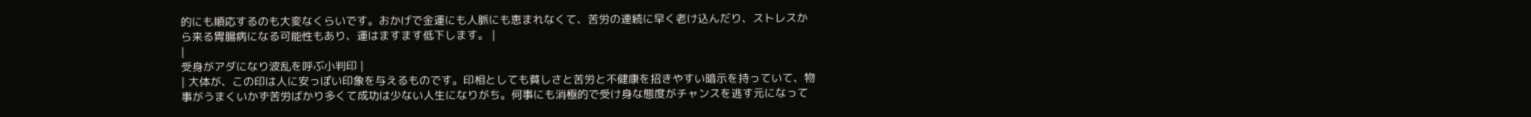的にも順応するのも大変なくらいです。おかげで金運にも人脈にも恵まれなくて、苦労の連続に早く老け込んだり、ストレスから来る胃腸病になる可能性もあり、運はますます低下します。 |
|
受身がアダになり波乱を呼ぶ小判印 |
| 大体が、この印は人に安っぽい印象を与えるものです。印相としても貧しさと苦労と不健康を招きやすい暗示を持っていて、物事がうまくいかず苦労ばかり多くて成功は少ない人生になりがち。何事にも消極的で受け身な態度がチャンスを逃す元になって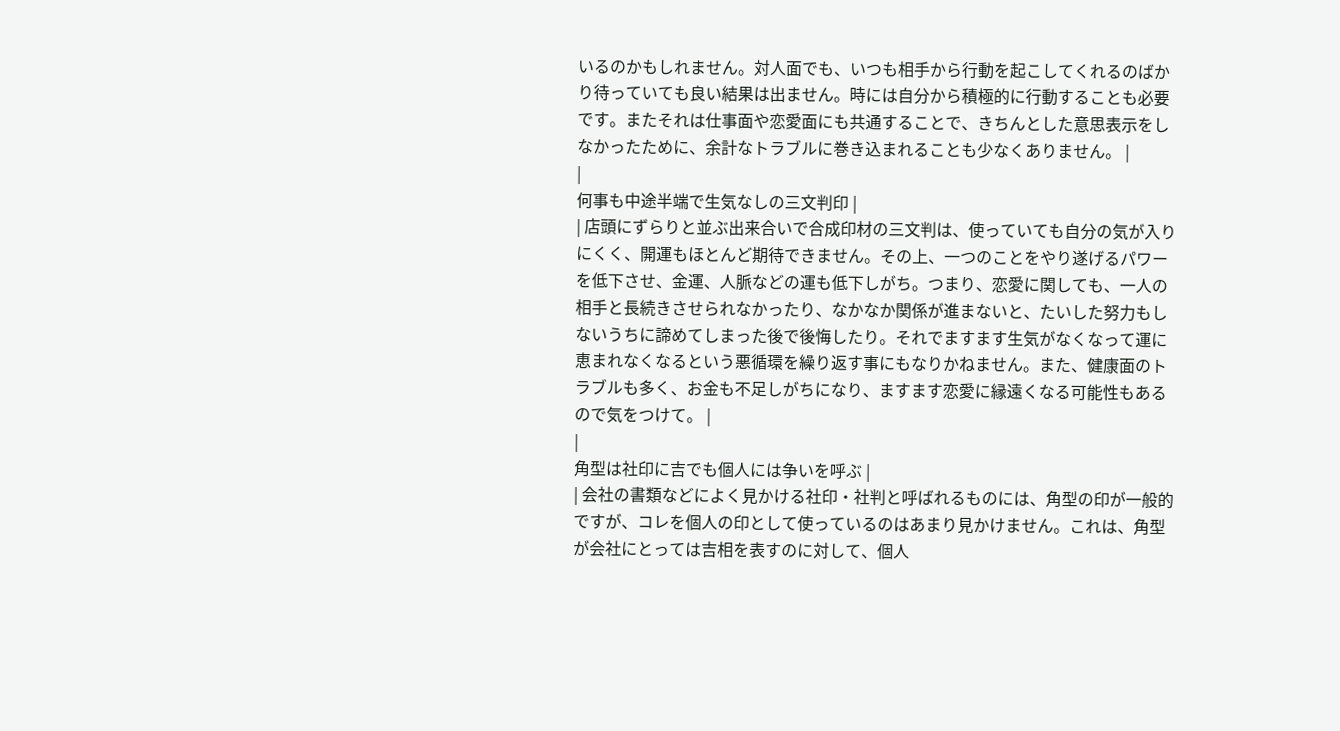いるのかもしれません。対人面でも、いつも相手から行動を起こしてくれるのばかり待っていても良い結果は出ません。時には自分から積極的に行動することも必要です。またそれは仕事面や恋愛面にも共通することで、きちんとした意思表示をしなかったために、余計なトラブルに巻き込まれることも少なくありません。 |
|
何事も中途半端で生気なしの三文判印 |
| 店頭にずらりと並ぶ出来合いで合成印材の三文判は、使っていても自分の気が入りにくく、開運もほとんど期待できません。その上、一つのことをやり遂げるパワーを低下させ、金運、人脈などの運も低下しがち。つまり、恋愛に関しても、一人の相手と長続きさせられなかったり、なかなか関係が進まないと、たいした努力もしないうちに諦めてしまった後で後悔したり。それでますます生気がなくなって運に恵まれなくなるという悪循環を繰り返す事にもなりかねません。また、健康面のトラブルも多く、お金も不足しがちになり、ますます恋愛に縁遠くなる可能性もあるので気をつけて。 |
|
角型は社印に吉でも個人には争いを呼ぶ |
| 会社の書類などによく見かける社印・社判と呼ばれるものには、角型の印が一般的ですが、コレを個人の印として使っているのはあまり見かけません。これは、角型が会社にとっては吉相を表すのに対して、個人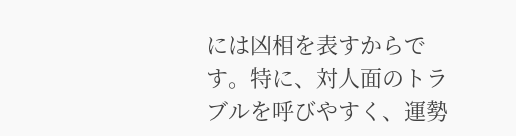には凶相を表すからです。特に、対人面のトラブルを呼びやすく、運勢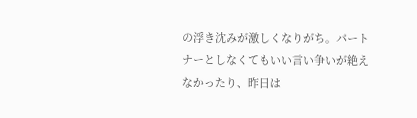の浮き沈みが激しくなりがち。パートナーとしなくてもいい言い争いが絶えなかったり、昨日は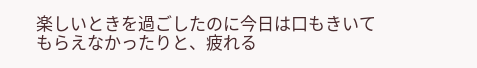楽しいときを過ごしたのに今日は口もきいてもらえなかったりと、疲れる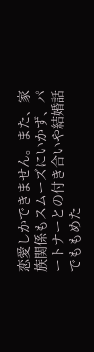恋愛しかできません。また、家族関係もスムーズにいかず、パートナーとの付き合いや結婚話でももめた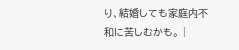り、結婚しても家庭内不和に苦しむかも。 |